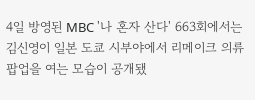4일 방영된 MBC '나 혼자 산다' 663회에서는 김신영이 일본 도쿄 시부야에서 리메이크 의류 팝업을 여는 모습이 공개됐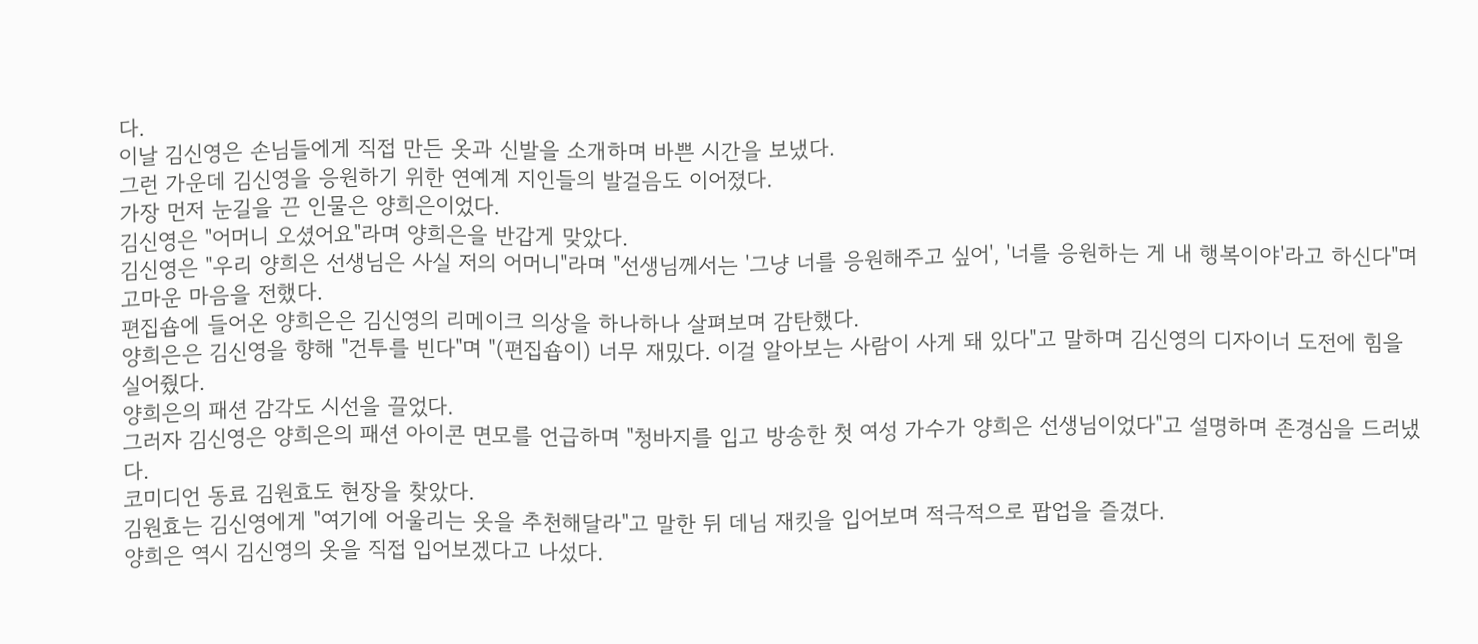다.
이날 김신영은 손님들에게 직접 만든 옷과 신발을 소개하며 바쁜 시간을 보냈다.
그런 가운데 김신영을 응원하기 위한 연예계 지인들의 발걸음도 이어졌다.
가장 먼저 눈길을 끈 인물은 양희은이었다.
김신영은 "어머니 오셨어요"라며 양희은을 반갑게 맞았다.
김신영은 "우리 양희은 선생님은 사실 저의 어머니"라며 "선생님께서는 '그냥 너를 응원해주고 싶어', '너를 응원하는 게 내 행복이야'라고 하신다"며 고마운 마음을 전했다.
편집숍에 들어온 양희은은 김신영의 리메이크 의상을 하나하나 살펴보며 감탄했다.
양희은은 김신영을 향해 "건투를 빈다"며 "(편집숍이) 너무 재밌다. 이걸 알아보는 사람이 사게 돼 있다"고 말하며 김신영의 디자이너 도전에 힘을 실어줬다.
양희은의 패션 감각도 시선을 끌었다.
그러자 김신영은 양희은의 패션 아이콘 면모를 언급하며 "청바지를 입고 방송한 첫 여성 가수가 양희은 선생님이었다"고 설명하며 존경심을 드러냈다.
코미디언 동료 김원효도 현장을 찾았다.
김원효는 김신영에게 "여기에 어울리는 옷을 추천해달라"고 말한 뒤 데님 재킷을 입어보며 적극적으로 팝업을 즐겼다.
양희은 역시 김신영의 옷을 직접 입어보겠다고 나섰다.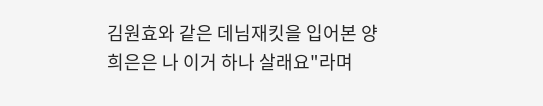김원효와 같은 데님재킷을 입어본 양희은은 나 이거 하나 살래요"라며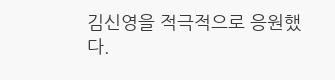김신영을 적극적으로 응원했다.